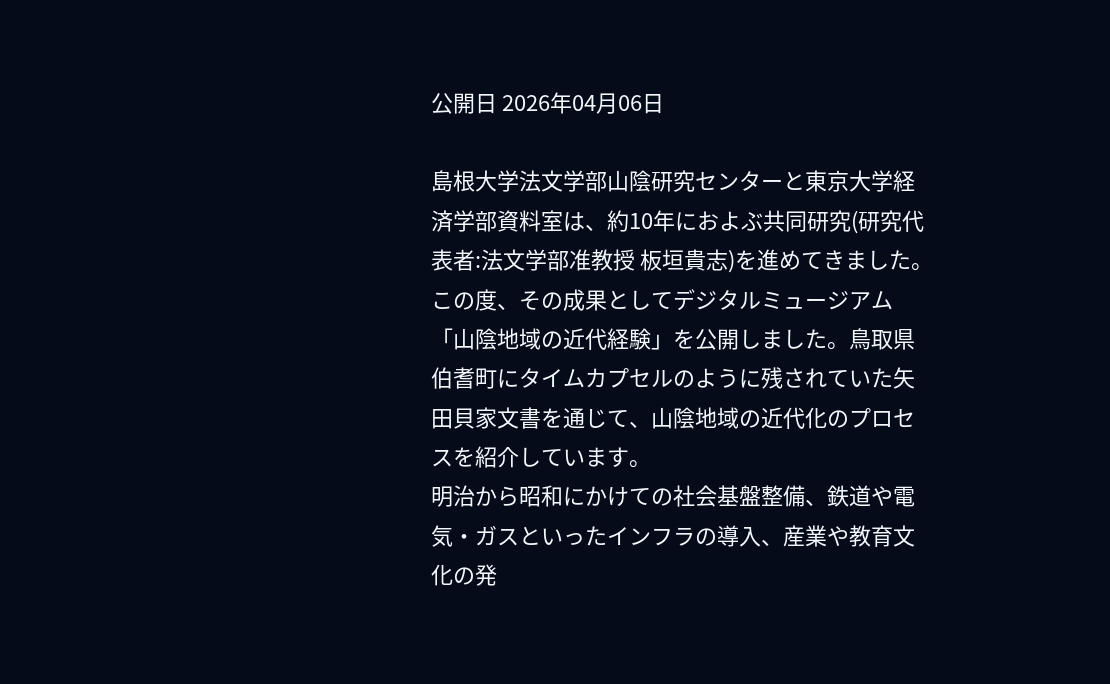公開日 2026年04月06日

島根大学法文学部山陰研究センターと東京大学経済学部資料室は、約10年におよぶ共同研究(研究代表者:法文学部准教授 板垣貴志)を進めてきました。この度、その成果としてデジタルミュージアム「山陰地域の近代経験」を公開しました。鳥取県伯耆町にタイムカプセルのように残されていた矢田貝家文書を通じて、山陰地域の近代化のプロセスを紹介しています。
明治から昭和にかけての社会基盤整備、鉄道や電気・ガスといったインフラの導入、産業や教育文化の発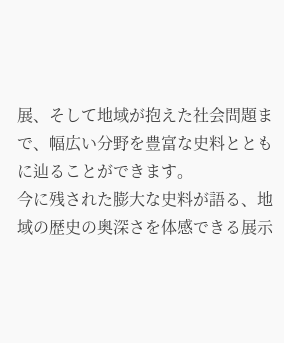展、そして地域が抱えた社会問題まで、幅広い分野を豊富な史料とともに辿ることができます。
今に残された膨大な史料が語る、地域の歴史の奥深さを体感できる展示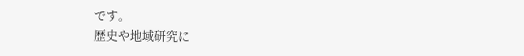です。
歴史や地域研究に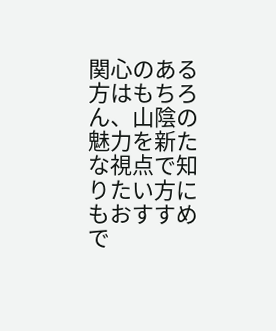関心のある方はもちろん、山陰の魅力を新たな視点で知りたい方にもおすすめで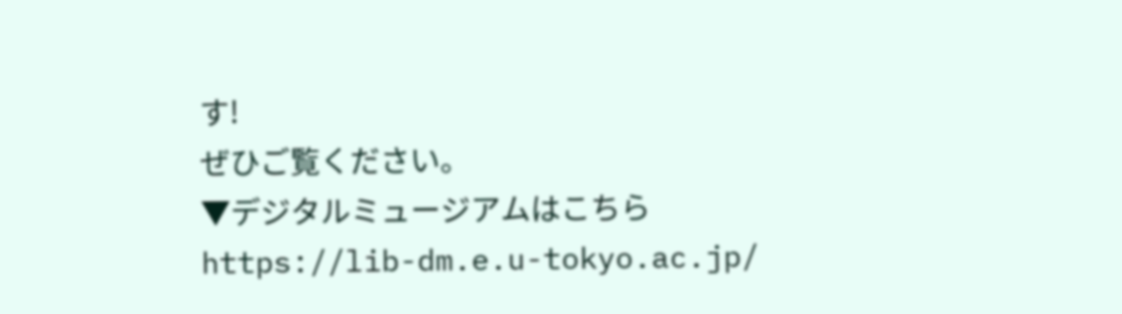す!
ぜひご覧ください。
▼デジタルミュージアムはこちら
https://lib-dm.e.u-tokyo.ac.jp/